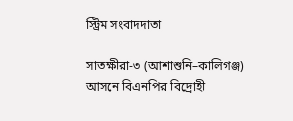স্ট্রিম সংবাদদাতা

সাতক্ষীরা-৩ (আশাশুনি–কালিগঞ্জ) আসনে বিএনপির বিদ্রোহী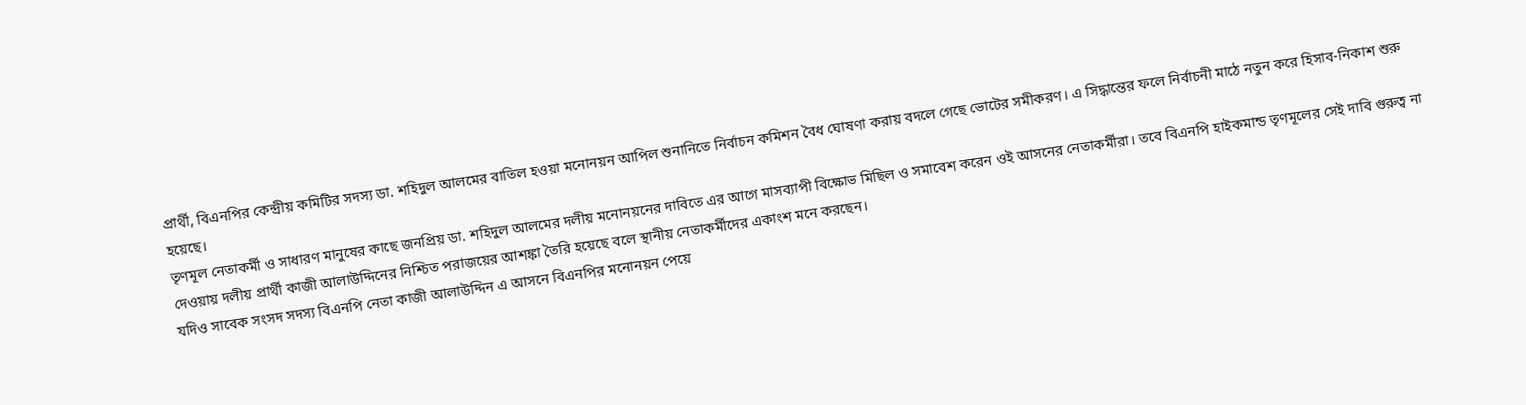প্রার্থী, বিএনপির কেন্দ্রীয় কমিটির সদস্য ডা. শহিদুল আলমের বাতিল হওয়া মনোনয়ন আপিল শুনানিতে নির্বাচন কমিশন বৈধ ঘোষণা করায় বদলে গেছে ভোটের সমীকরণ। এ সিদ্ধান্তের ফলে নির্বাচনী মাঠে নতুন করে হিসাব-নিকাশ শুরু হয়েছে।
তৃণমূল নেতাকর্মী ও সাধারণ মানুষের কাছে জনপ্রিয় ডা. শহিদুল আলমের দলীয় মনোনয়নের দাবিতে এর আগে মাসব্যাপী বিক্ষোভ মিছিল ও সমাবেশ করেন ওই আসনের নেতাকর্মীরা। তবে বিএনপি হাইকমান্ড তৃণমূলের সেই দাবি গুরুত্ব না দেওয়ায় দলীয় প্রার্থী কাজী আলাউদ্দিনের নিশ্চিত পরাজয়ের আশঙ্কা তৈরি হয়েছে বলে স্থানীয় নেতাকর্মীদের একাংশ মনে করছেন।
যদিও সাবেক সংসদ সদস্য বিএনপি নেতা কাজী আলাউদ্দিন এ আসনে বিএনপির মনোনয়ন পেয়ে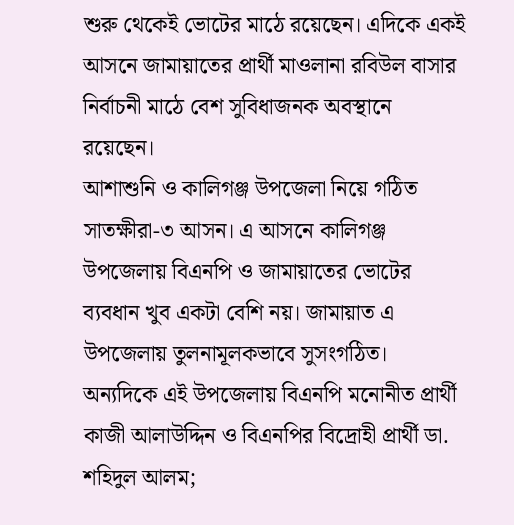শুরু থেকেই ভোটের মাঠে রয়েছেন। এদিকে একই আসনে জামায়াতের প্রার্থী মাওলানা রবিউল বাসার নির্বাচনী মাঠে বেশ সুবিধাজনক অবস্থানে রয়েছেন।
আশাশুনি ও কালিগঞ্জ উপজেলা নিয়ে গঠিত সাতক্ষীরা-৩ আসন। এ আসনে কালিগঞ্জ উপজেলায় বিএনপি ও জামায়াতের ভোটের ব্যবধান খুব একটা বেশি নয়। জামায়াত এ উপজেলায় তুলনামূলকভাবে সুসংগঠিত। অন্যদিকে এই উপজেলায় বিএনপি মনোনীত প্রার্থী কাজী আলাউদ্দিন ও বিএনপির বিদ্রোহী প্রার্থী ডা. শহিদুল আলম;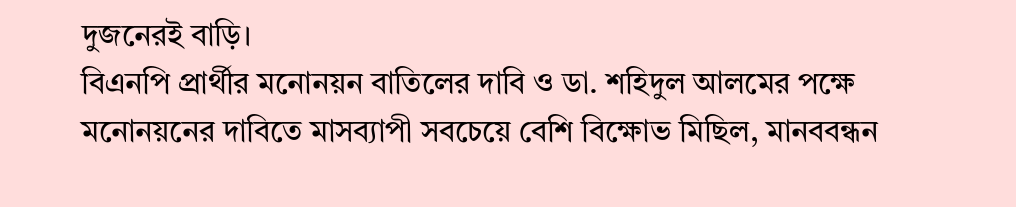দুজনেরই বাড়ি।
বিএনপি প্রার্থীর মনোনয়ন বাতিলের দাবি ও ডা. শহিদুল আলমের পক্ষে মনোনয়নের দাবিতে মাসব্যাপী সবচেয়ে বেশি বিক্ষোভ মিছিল, মানববন্ধন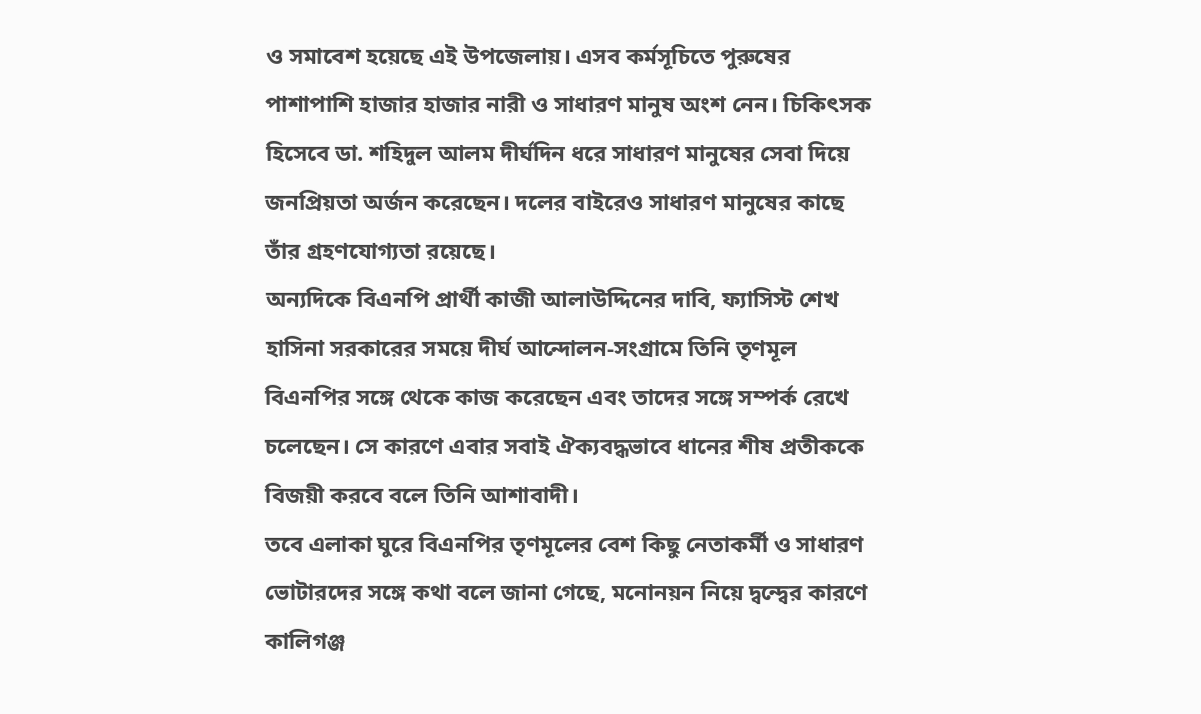ও সমাবেশ হয়েছে এই উপজেলায়। এসব কর্মসূচিতে পুরুষের পাশাপাশি হাজার হাজার নারী ও সাধারণ মানুষ অংশ নেন। চিকিৎসক হিসেবে ডা. শহিদুল আলম দীর্ঘদিন ধরে সাধারণ মানুষের সেবা দিয়ে জনপ্রিয়তা অর্জন করেছেন। দলের বাইরেও সাধারণ মানুষের কাছে তাঁর গ্রহণযোগ্যতা রয়েছে।
অন্যদিকে বিএনপি প্রার্থী কাজী আলাউদ্দিনের দাবি, ফ্যাসিস্ট শেখ হাসিনা সরকারের সময়ে দীর্ঘ আন্দোলন-সংগ্রামে তিনি তৃণমূল বিএনপির সঙ্গে থেকে কাজ করেছেন এবং তাদের সঙ্গে সম্পর্ক রেখে চলেছেন। সে কারণে এবার সবাই ঐক্যবদ্ধভাবে ধানের শীষ প্রতীককে বিজয়ী করবে বলে তিনি আশাবাদী।
তবে এলাকা ঘুরে বিএনপির তৃণমূলের বেশ কিছু নেতাকর্মী ও সাধারণ ভোটারদের সঙ্গে কথা বলে জানা গেছে, মনোনয়ন নিয়ে দ্বন্দ্বের কারণে কালিগঞ্জ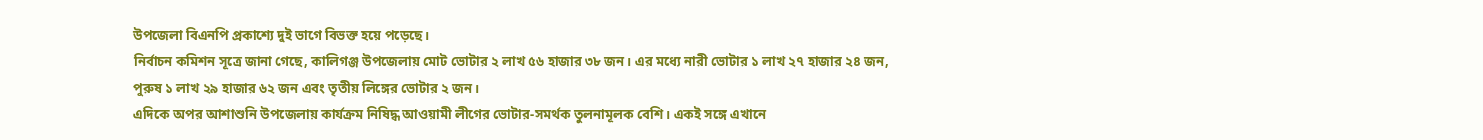উপজেলা বিএনপি প্রকাশ্যে দুই ভাগে বিভক্ত হয়ে পড়েছে।
নির্বাচন কমিশন সূত্রে জানা গেছে, কালিগঞ্জ উপজেলায় মোট ভোটার ২ লাখ ৫৬ হাজার ৩৮ জন। এর মধ্যে নারী ভোটার ১ লাখ ২৭ হাজার ২৪ জন, পুরুষ ১ লাখ ২৯ হাজার ৬২ জন এবং তৃতীয় লিঙ্গের ভোটার ২ জন।
এদিকে অপর আশাশুনি উপজেলায় কার্যক্রম নিষিদ্ধ আওয়ামী লীগের ভোটার-সমর্থক তুলনামূলক বেশি। একই সঙ্গে এখানে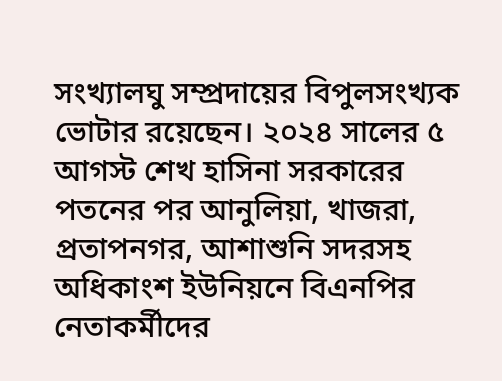সংখ্যালঘু সম্প্রদায়ের বিপুলসংখ্যক ভোটার রয়েছেন। ২০২৪ সালের ৫ আগস্ট শেখ হাসিনা সরকারের পতনের পর আনুলিয়া, খাজরা, প্রতাপনগর, আশাশুনি সদরসহ অধিকাংশ ইউনিয়নে বিএনপির নেতাকর্মীদের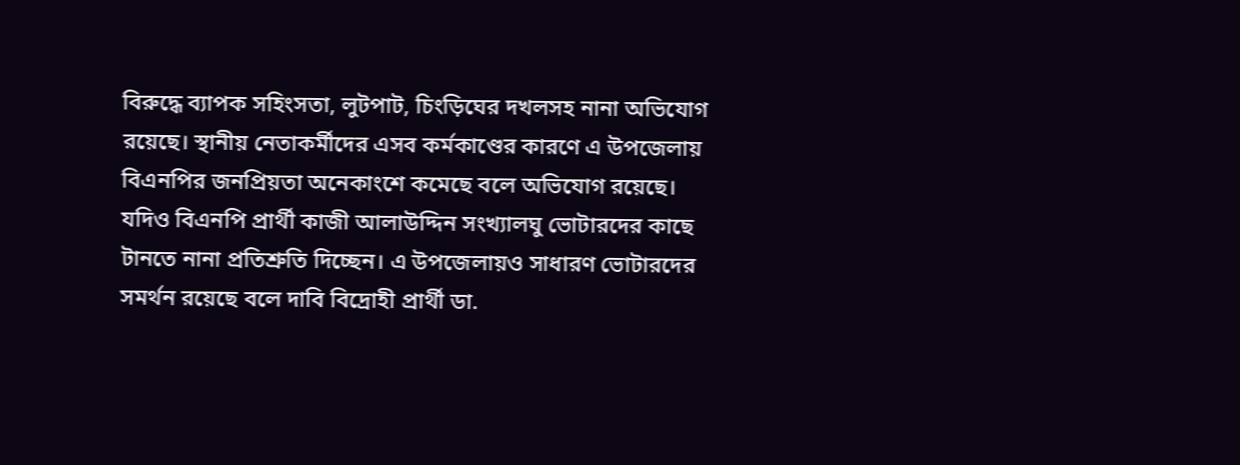বিরুদ্ধে ব্যাপক সহিংসতা, লুটপাট, চিংড়িঘের দখলসহ নানা অভিযোগ রয়েছে। স্থানীয় নেতাকর্মীদের এসব কর্মকাণ্ডের কারণে এ উপজেলায় বিএনপির জনপ্রিয়তা অনেকাংশে কমেছে বলে অভিযোগ রয়েছে।
যদিও বিএনপি প্রার্থী কাজী আলাউদ্দিন সংখ্যালঘু ভোটারদের কাছে টানতে নানা প্রতিশ্রুতি দিচ্ছেন। এ উপজেলায়ও সাধারণ ভোটারদের সমর্থন রয়েছে বলে দাবি বিদ্রোহী প্রার্থী ডা.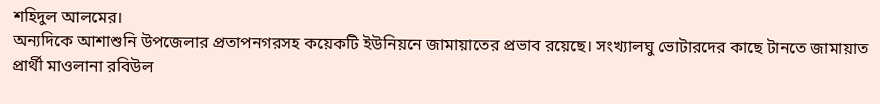শহিদুল আলমের।
অন্যদিকে আশাশুনি উপজেলার প্রতাপনগরসহ কয়েকটি ইউনিয়নে জামায়াতের প্রভাব রয়েছে। সংখ্যালঘু ভোটারদের কাছে টানতে জামায়াত প্রার্থী মাওলানা রবিউল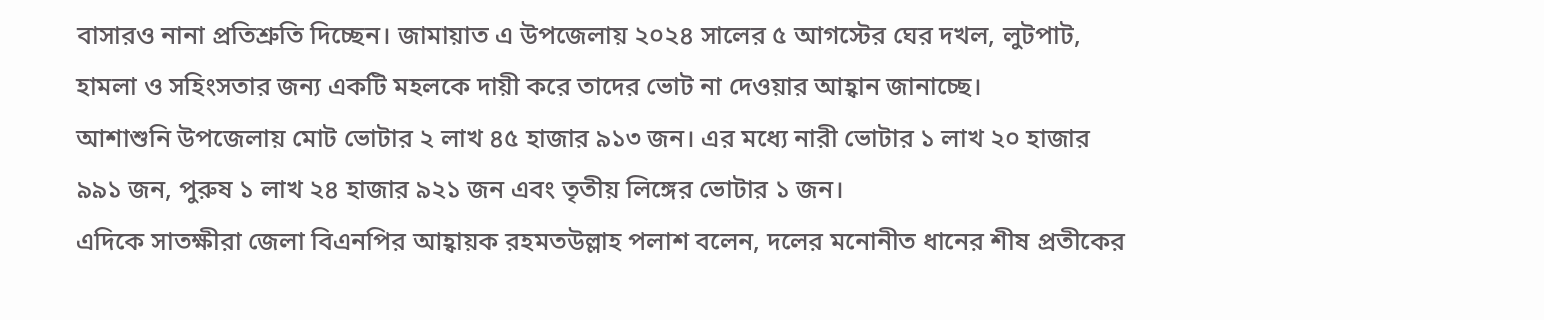বাসারও নানা প্রতিশ্রুতি দিচ্ছেন। জামায়াত এ উপজেলায় ২০২৪ সালের ৫ আগস্টের ঘের দখল, লুটপাট, হামলা ও সহিংসতার জন্য একটি মহলকে দায়ী করে তাদের ভোট না দেওয়ার আহ্বান জানাচ্ছে।
আশাশুনি উপজেলায় মোট ভোটার ২ লাখ ৪৫ হাজার ৯১৩ জন। এর মধ্যে নারী ভোটার ১ লাখ ২০ হাজার ৯৯১ জন, পুরুষ ১ লাখ ২৪ হাজার ৯২১ জন এবং তৃতীয় লিঙ্গের ভোটার ১ জন।
এদিকে সাতক্ষীরা জেলা বিএনপির আহ্বায়ক রহমতউল্লাহ পলাশ বলেন, দলের মনোনীত ধানের শীষ প্রতীকের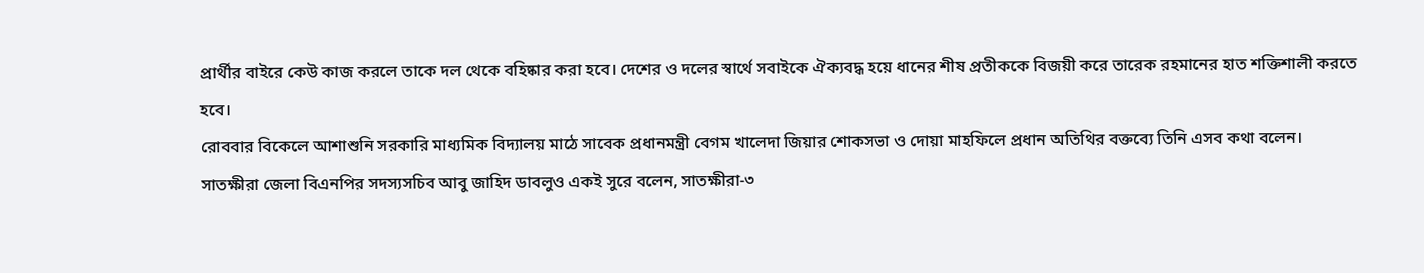প্রার্থীর বাইরে কেউ কাজ করলে তাকে দল থেকে বহিষ্কার করা হবে। দেশের ও দলের স্বার্থে সবাইকে ঐক্যবদ্ধ হয়ে ধানের শীষ প্রতীককে বিজয়ী করে তারেক রহমানের হাত শক্তিশালী করতে হবে।
রোববার বিকেলে আশাশুনি সরকারি মাধ্যমিক বিদ্যালয় মাঠে সাবেক প্রধানমন্ত্রী বেগম খালেদা জিয়ার শোকসভা ও দোয়া মাহফিলে প্রধান অতিথির বক্তব্যে তিনি এসব কথা বলেন।
সাতক্ষীরা জেলা বিএনপির সদস্যসচিব আবু জাহিদ ডাবলুও একই সুরে বলেন, সাতক্ষীরা-৩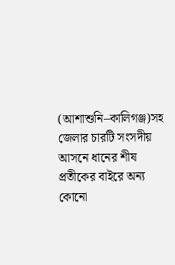(আশাশুনি–কালিগঞ্জ)সহ জেলার চারটি সংসদীয় আসনে ধানের শীষ প্রতীকের বাইরে অন্য কোনো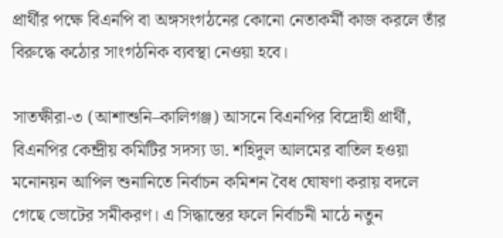প্রার্থীর পক্ষে বিএনপি বা অঙ্গসংগঠনের কোনো নেতাকর্মী কাজ করলে তাঁর বিরুদ্ধে কঠোর সাংগঠনিক ব্যবস্থা নেওয়া হবে।

সাতক্ষীরা-৩ (আশাশুনি–কালিগঞ্জ) আসনে বিএনপির বিদ্রোহী প্রার্থী, বিএনপির কেন্দ্রীয় কমিটির সদস্য ডা. শহিদুল আলমের বাতিল হওয়া মনোনয়ন আপিল শুনানিতে নির্বাচন কমিশন বৈধ ঘোষণা করায় বদলে গেছে ভোটের সমীকরণ। এ সিদ্ধান্তের ফলে নির্বাচনী মাঠে নতুন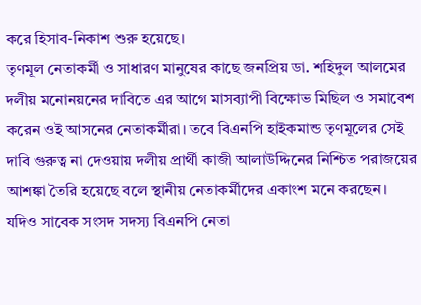করে হিসাব-নিকাশ শুরু হয়েছে।
তৃণমূল নেতাকর্মী ও সাধারণ মানুষের কাছে জনপ্রিয় ডা. শহিদুল আলমের দলীয় মনোনয়নের দাবিতে এর আগে মাসব্যাপী বিক্ষোভ মিছিল ও সমাবেশ করেন ওই আসনের নেতাকর্মীরা। তবে বিএনপি হাইকমান্ড তৃণমূলের সেই দাবি গুরুত্ব না দেওয়ায় দলীয় প্রার্থী কাজী আলাউদ্দিনের নিশ্চিত পরাজয়ের আশঙ্কা তৈরি হয়েছে বলে স্থানীয় নেতাকর্মীদের একাংশ মনে করছেন।
যদিও সাবেক সংসদ সদস্য বিএনপি নেতা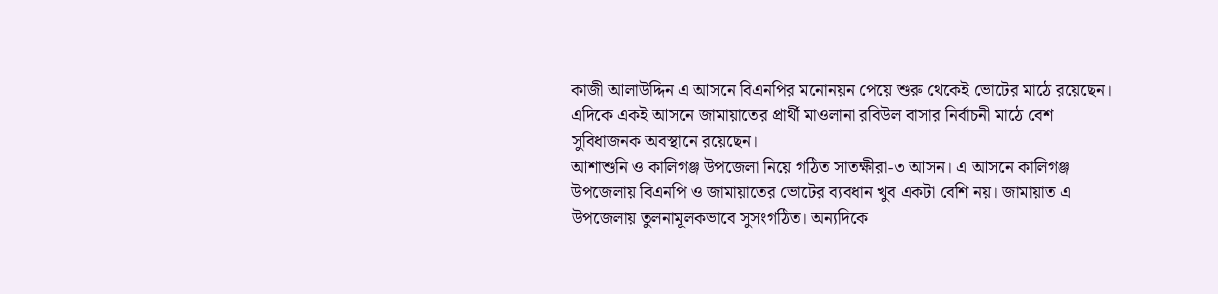কাজী আলাউদ্দিন এ আসনে বিএনপির মনোনয়ন পেয়ে শুরু থেকেই ভোটের মাঠে রয়েছেন। এদিকে একই আসনে জামায়াতের প্রার্থী মাওলানা রবিউল বাসার নির্বাচনী মাঠে বেশ সুবিধাজনক অবস্থানে রয়েছেন।
আশাশুনি ও কালিগঞ্জ উপজেলা নিয়ে গঠিত সাতক্ষীরা-৩ আসন। এ আসনে কালিগঞ্জ উপজেলায় বিএনপি ও জামায়াতের ভোটের ব্যবধান খুব একটা বেশি নয়। জামায়াত এ উপজেলায় তুলনামূলকভাবে সুসংগঠিত। অন্যদিকে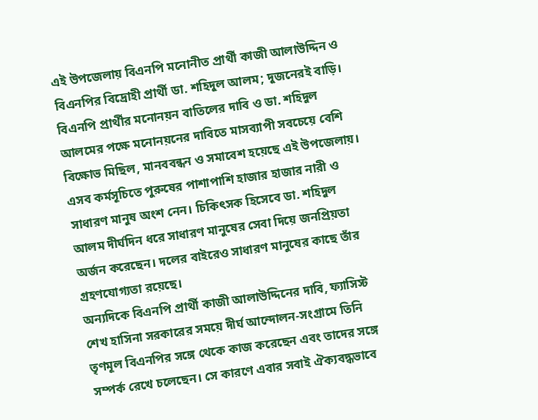এই উপজেলায় বিএনপি মনোনীত প্রার্থী কাজী আলাউদ্দিন ও বিএনপির বিদ্রোহী প্রার্থী ডা. শহিদুল আলম; দুজনেরই বাড়ি।
বিএনপি প্রার্থীর মনোনয়ন বাতিলের দাবি ও ডা. শহিদুল আলমের পক্ষে মনোনয়নের দাবিতে মাসব্যাপী সবচেয়ে বেশি বিক্ষোভ মিছিল, মানববন্ধন ও সমাবেশ হয়েছে এই উপজেলায়। এসব কর্মসূচিতে পুরুষের পাশাপাশি হাজার হাজার নারী ও সাধারণ মানুষ অংশ নেন। চিকিৎসক হিসেবে ডা. শহিদুল আলম দীর্ঘদিন ধরে সাধারণ মানুষের সেবা দিয়ে জনপ্রিয়তা অর্জন করেছেন। দলের বাইরেও সাধারণ মানুষের কাছে তাঁর গ্রহণযোগ্যতা রয়েছে।
অন্যদিকে বিএনপি প্রার্থী কাজী আলাউদ্দিনের দাবি, ফ্যাসিস্ট শেখ হাসিনা সরকারের সময়ে দীর্ঘ আন্দোলন-সংগ্রামে তিনি তৃণমূল বিএনপির সঙ্গে থেকে কাজ করেছেন এবং তাদের সঙ্গে সম্পর্ক রেখে চলেছেন। সে কারণে এবার সবাই ঐক্যবদ্ধভাবে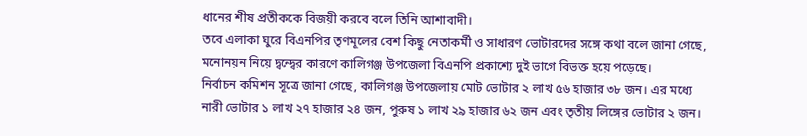ধানের শীষ প্রতীককে বিজয়ী করবে বলে তিনি আশাবাদী।
তবে এলাকা ঘুরে বিএনপির তৃণমূলের বেশ কিছু নেতাকর্মী ও সাধারণ ভোটারদের সঙ্গে কথা বলে জানা গেছে, মনোনয়ন নিয়ে দ্বন্দ্বের কারণে কালিগঞ্জ উপজেলা বিএনপি প্রকাশ্যে দুই ভাগে বিভক্ত হয়ে পড়েছে।
নির্বাচন কমিশন সূত্রে জানা গেছে, কালিগঞ্জ উপজেলায় মোট ভোটার ২ লাখ ৫৬ হাজার ৩৮ জন। এর মধ্যে নারী ভোটার ১ লাখ ২৭ হাজার ২৪ জন, পুরুষ ১ লাখ ২৯ হাজার ৬২ জন এবং তৃতীয় লিঙ্গের ভোটার ২ জন।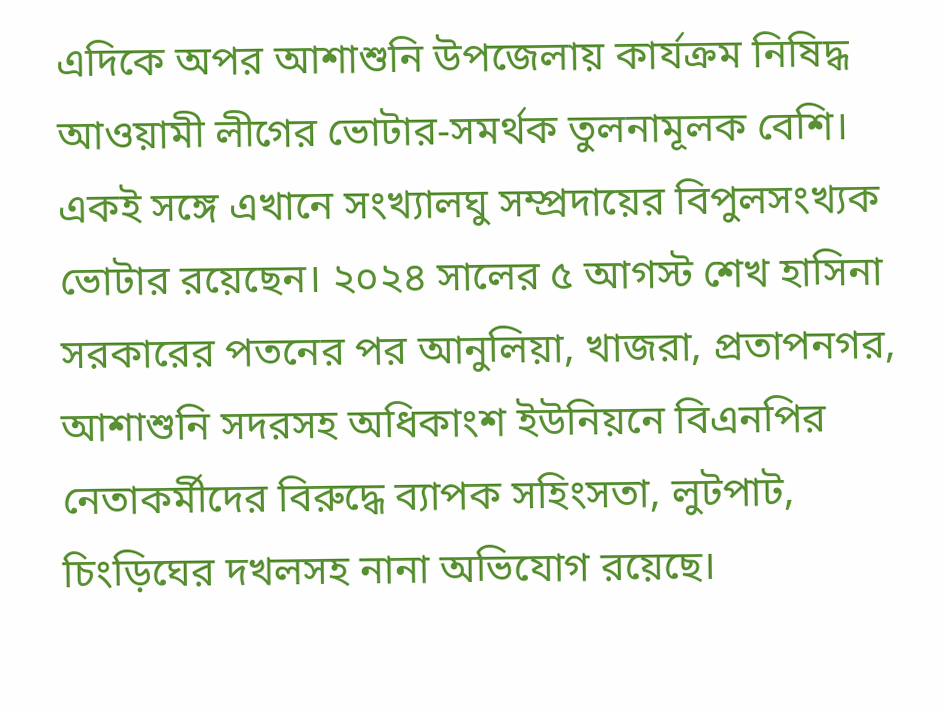এদিকে অপর আশাশুনি উপজেলায় কার্যক্রম নিষিদ্ধ আওয়ামী লীগের ভোটার-সমর্থক তুলনামূলক বেশি। একই সঙ্গে এখানে সংখ্যালঘু সম্প্রদায়ের বিপুলসংখ্যক ভোটার রয়েছেন। ২০২৪ সালের ৫ আগস্ট শেখ হাসিনা সরকারের পতনের পর আনুলিয়া, খাজরা, প্রতাপনগর, আশাশুনি সদরসহ অধিকাংশ ইউনিয়নে বিএনপির নেতাকর্মীদের বিরুদ্ধে ব্যাপক সহিংসতা, লুটপাট, চিংড়িঘের দখলসহ নানা অভিযোগ রয়েছে।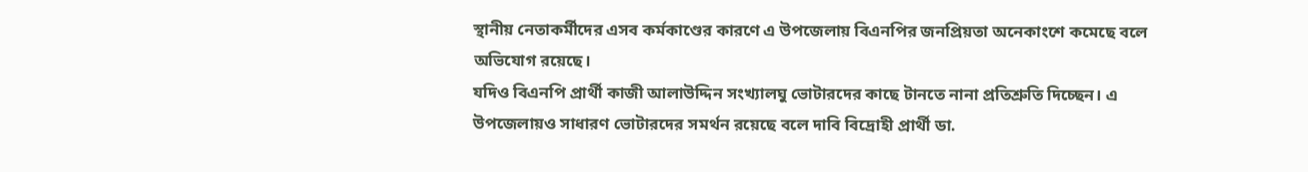স্থানীয় নেতাকর্মীদের এসব কর্মকাণ্ডের কারণে এ উপজেলায় বিএনপির জনপ্রিয়তা অনেকাংশে কমেছে বলে অভিযোগ রয়েছে।
যদিও বিএনপি প্রার্থী কাজী আলাউদ্দিন সংখ্যালঘু ভোটারদের কাছে টানতে নানা প্রতিশ্রুতি দিচ্ছেন। এ উপজেলায়ও সাধারণ ভোটারদের সমর্থন রয়েছে বলে দাবি বিদ্রোহী প্রার্থী ডা.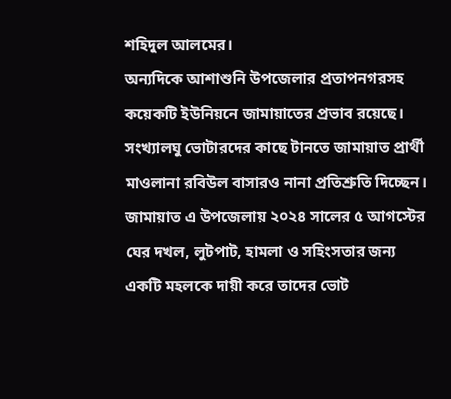শহিদুল আলমের।
অন্যদিকে আশাশুনি উপজেলার প্রতাপনগরসহ কয়েকটি ইউনিয়নে জামায়াতের প্রভাব রয়েছে। সংখ্যালঘু ভোটারদের কাছে টানতে জামায়াত প্রার্থী মাওলানা রবিউল বাসারও নানা প্রতিশ্রুতি দিচ্ছেন। জামায়াত এ উপজেলায় ২০২৪ সালের ৫ আগস্টের ঘের দখল, লুটপাট, হামলা ও সহিংসতার জন্য একটি মহলকে দায়ী করে তাদের ভোট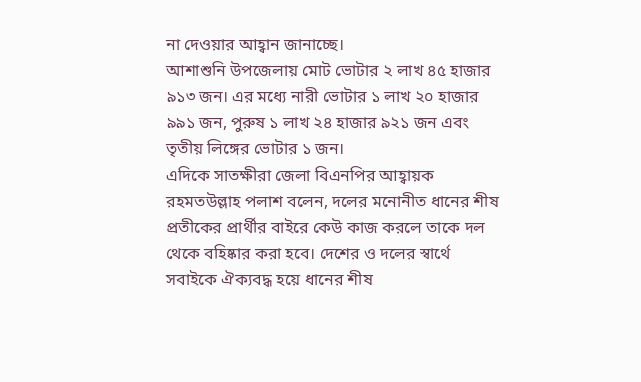না দেওয়ার আহ্বান জানাচ্ছে।
আশাশুনি উপজেলায় মোট ভোটার ২ লাখ ৪৫ হাজার ৯১৩ জন। এর মধ্যে নারী ভোটার ১ লাখ ২০ হাজার ৯৯১ জন, পুরুষ ১ লাখ ২৪ হাজার ৯২১ জন এবং তৃতীয় লিঙ্গের ভোটার ১ জন।
এদিকে সাতক্ষীরা জেলা বিএনপির আহ্বায়ক রহমতউল্লাহ পলাশ বলেন, দলের মনোনীত ধানের শীষ প্রতীকের প্রার্থীর বাইরে কেউ কাজ করলে তাকে দল থেকে বহিষ্কার করা হবে। দেশের ও দলের স্বার্থে সবাইকে ঐক্যবদ্ধ হয়ে ধানের শীষ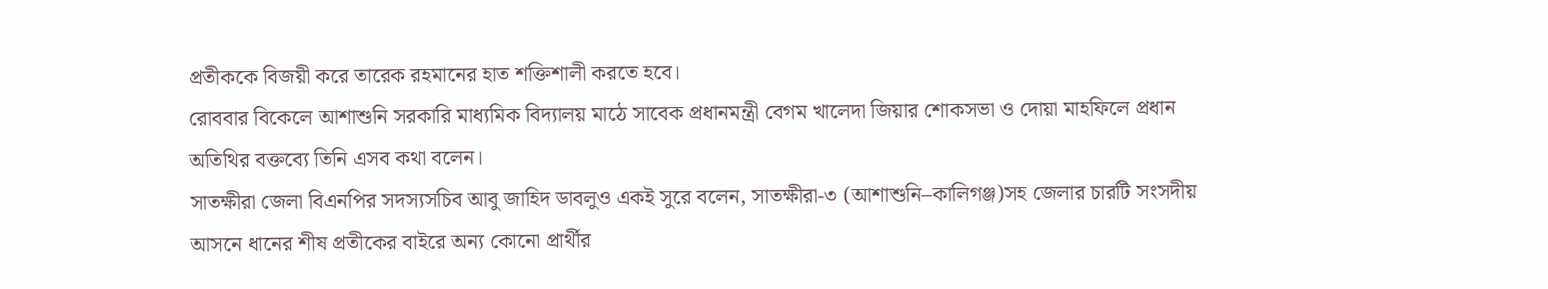প্রতীককে বিজয়ী করে তারেক রহমানের হাত শক্তিশালী করতে হবে।
রোববার বিকেলে আশাশুনি সরকারি মাধ্যমিক বিদ্যালয় মাঠে সাবেক প্রধানমন্ত্রী বেগম খালেদা জিয়ার শোকসভা ও দোয়া মাহফিলে প্রধান অতিথির বক্তব্যে তিনি এসব কথা বলেন।
সাতক্ষীরা জেলা বিএনপির সদস্যসচিব আবু জাহিদ ডাবলুও একই সুরে বলেন, সাতক্ষীরা-৩ (আশাশুনি–কালিগঞ্জ)সহ জেলার চারটি সংসদীয় আসনে ধানের শীষ প্রতীকের বাইরে অন্য কোনো প্রার্থীর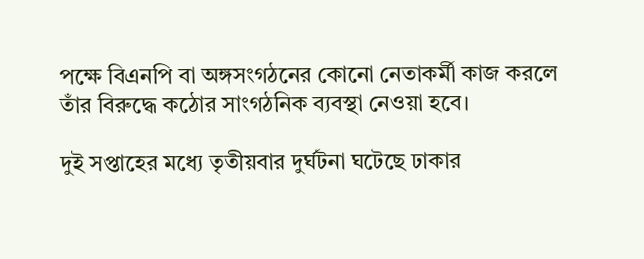পক্ষে বিএনপি বা অঙ্গসংগঠনের কোনো নেতাকর্মী কাজ করলে তাঁর বিরুদ্ধে কঠোর সাংগঠনিক ব্যবস্থা নেওয়া হবে।

দুই সপ্তাহের মধ্যে তৃতীয়বার দুর্ঘটনা ঘটেছে ঢাকার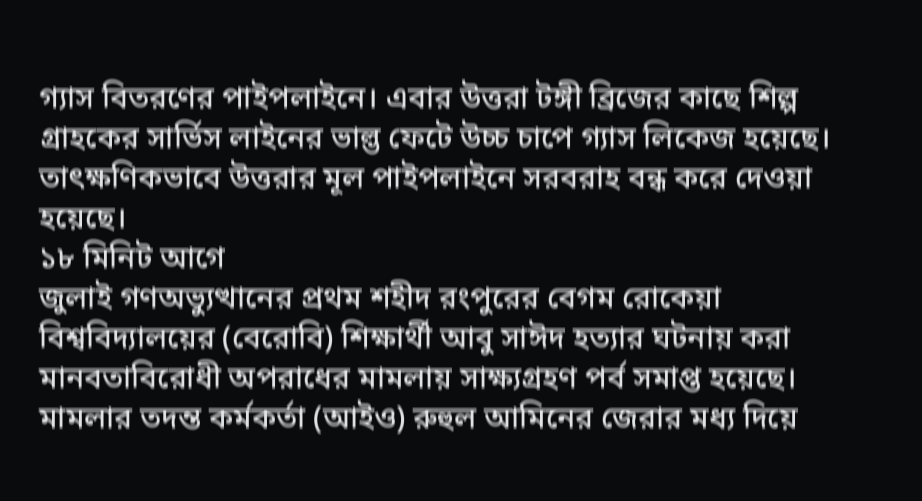গ্যাস বিতরণের পাইপলাইনে। এবার উত্তরা টঙ্গী ব্রিজের কাছে শিল্প গ্রাহকের সার্ভিস লাইনের ভাল্ভ ফেটে উচ্চ চাপে গ্যাস লিকেজ হয়েছে। তাৎক্ষণিকভাবে উত্তরার মূল পাইপলাইনে সরবরাহ বন্ধ করে দেওয়া হয়েছে।
১৮ মিনিট আগে
জুলাই গণঅভ্যুত্থানের প্রথম শহীদ রংপুরের বেগম রোকেয়া বিশ্ববিদ্যালয়ের (বেরোবি) শিক্ষার্থী আবু সাঈদ হত্যার ঘটনায় করা মানবতাবিরোধী অপরাধের মামলায় সাক্ষ্যগ্রহণ পর্ব সমাপ্ত হয়েছে। মামলার তদন্ত কর্মকর্তা (আইও) রুহুল আমিনের জেরার মধ্য দিয়ে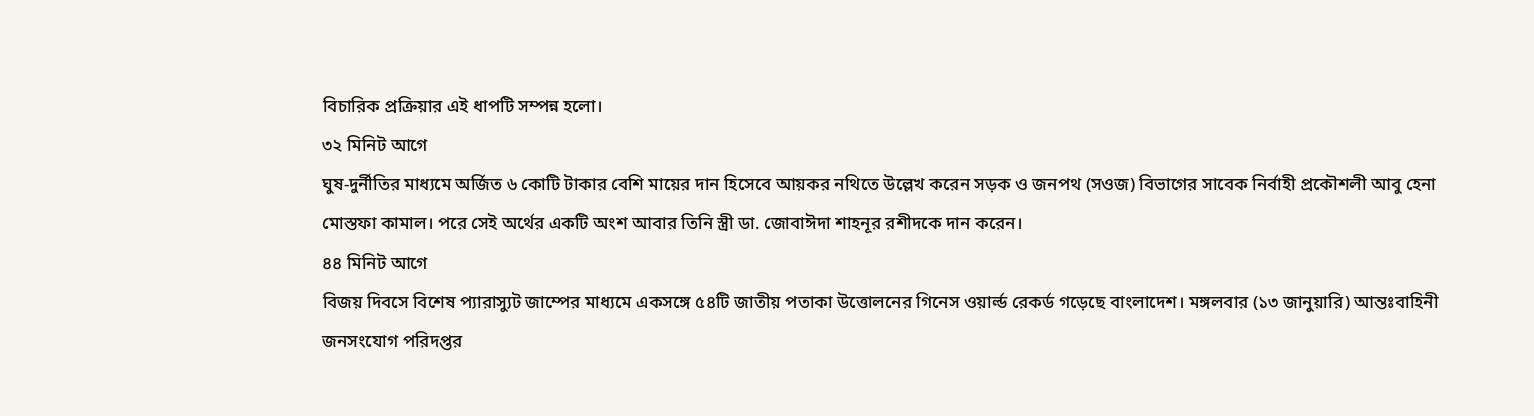বিচারিক প্রক্রিয়ার এই ধাপটি সম্পন্ন হলো।
৩২ মিনিট আগে
ঘুষ-দুর্নীতির মাধ্যমে অর্জিত ৬ কোটি টাকার বেশি মায়ের দান হিসেবে আয়কর নথিতে উল্লেখ করেন সড়ক ও জনপথ (সওজ) বিভাগের সাবেক নির্বাহী প্রকৌশলী আবু হেনা মোস্তফা কামাল। পরে সেই অর্থের একটি অংশ আবার তিনি স্ত্রী ডা. জোবাঈদা শাহনূর রশীদকে দান করেন।
৪৪ মিনিট আগে
বিজয় দিবসে বিশেষ প্যারাস্যুট জাম্পের মাধ্যমে একসঙ্গে ৫৪টি জাতীয় পতাকা উত্তোলনের গিনেস ওয়ার্ল্ড রেকর্ড গড়েছে বাংলাদেশ। মঙ্গলবার (১৩ জানুয়ারি) আন্তঃবাহিনী জনসংযোগ পরিদপ্তর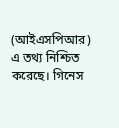(আইএসপিআর) এ তথ্য নিশ্চিত করেছে। গিনেস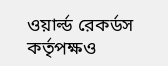ওয়ার্ল্ড রেকর্ডস কর্তৃপক্ষও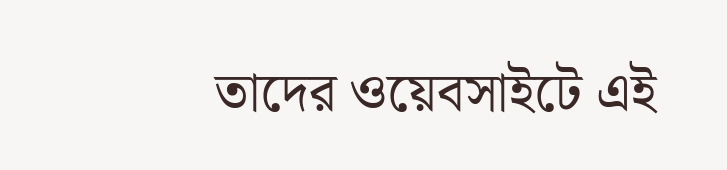তাদের ওয়েবসাইটে এই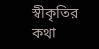স্বীকৃতির কথা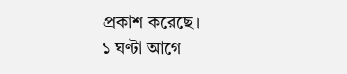প্রকাশ করেছে।
১ ঘণ্টা আগে